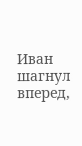Иван шагнул вперед,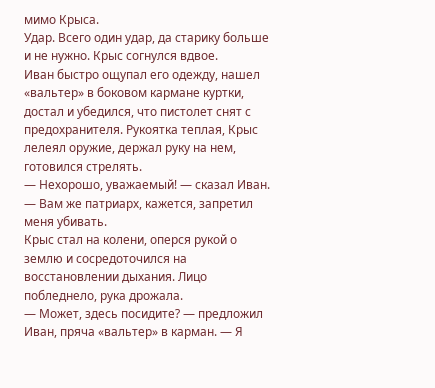мимо Крыса.
Удар. Всего один удар, да старику больше и не нужно. Крыс согнулся вдвое.
Иван быстро ощупал его одежду, нашел «вальтер» в боковом кармане куртки, достал и убедился, что пистолет снят с предохранителя. Рукоятка теплая, Крыс лелеял оружие, держал руку на нем, готовился стрелять.
— Нехорошо, уважаемый! — сказал Иван. — Вам же патриарх, кажется, запретил меня убивать.
Крыс стал на колени, оперся рукой о землю и сосредоточился на восстановлении дыхания. Лицо побледнело, рука дрожала.
— Может, здесь посидите? — предложил Иван, пряча «вальтер» в карман. — Я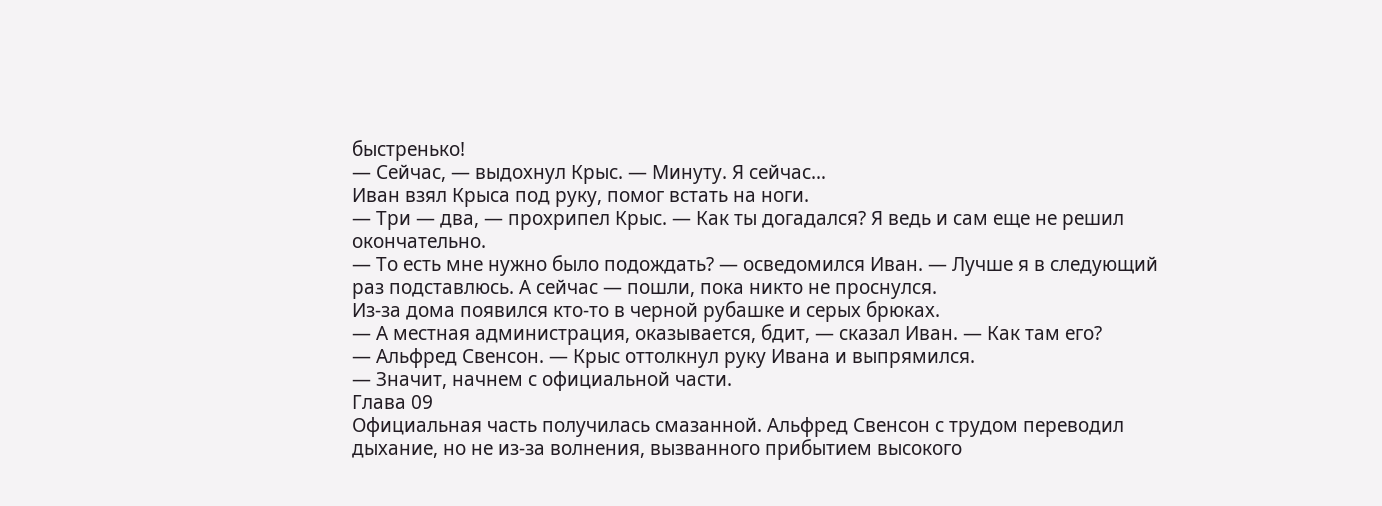быстренько!
— Сейчас, — выдохнул Крыс. — Минуту. Я сейчас…
Иван взял Крыса под руку, помог встать на ноги.
— Три — два, — прохрипел Крыс. — Как ты догадался? Я ведь и сам еще не решил окончательно.
— То есть мне нужно было подождать? — осведомился Иван. — Лучше я в следующий раз подставлюсь. А сейчас — пошли, пока никто не проснулся.
Из-за дома появился кто-то в черной рубашке и серых брюках.
— А местная администрация, оказывается, бдит, — сказал Иван. — Как там его?
— Альфред Свенсон. — Крыс оттолкнул руку Ивана и выпрямился.
— Значит, начнем с официальной части.
Глава 09
Официальная часть получилась смазанной. Альфред Свенсон с трудом переводил дыхание, но не из-за волнения, вызванного прибытием высокого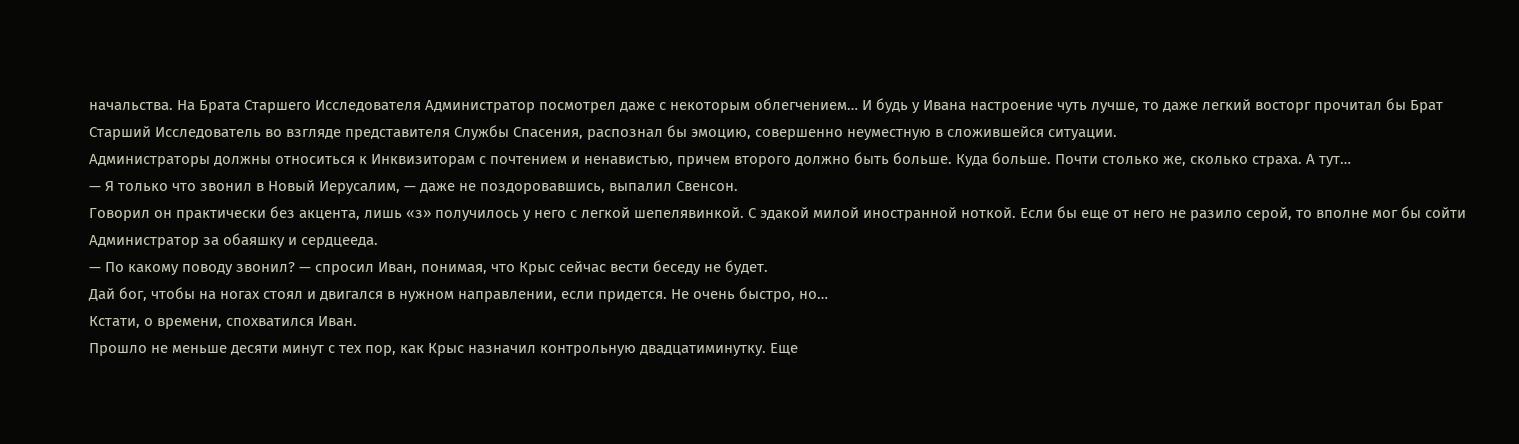начальства. На Брата Старшего Исследователя Администратор посмотрел даже с некоторым облегчением… И будь у Ивана настроение чуть лучше, то даже легкий восторг прочитал бы Брат Старший Исследователь во взгляде представителя Службы Спасения, распознал бы эмоцию, совершенно неуместную в сложившейся ситуации.
Администраторы должны относиться к Инквизиторам с почтением и ненавистью, причем второго должно быть больше. Куда больше. Почти столько же, сколько страха. А тут…
— Я только что звонил в Новый Иерусалим, — даже не поздоровавшись, выпалил Свенсон.
Говорил он практически без акцента, лишь «з» получилось у него с легкой шепелявинкой. С эдакой милой иностранной ноткой. Если бы еще от него не разило серой, то вполне мог бы сойти Администратор за обаяшку и сердцееда.
— По какому поводу звонил? — спросил Иван, понимая, что Крыс сейчас вести беседу не будет.
Дай бог, чтобы на ногах стоял и двигался в нужном направлении, если придется. Не очень быстро, но…
Кстати, о времени, спохватился Иван.
Прошло не меньше десяти минут с тех пор, как Крыс назначил контрольную двадцатиминутку. Еще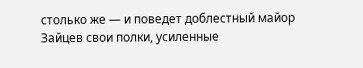столько же — и поведет доблестный майор Зайцев свои полки, усиленные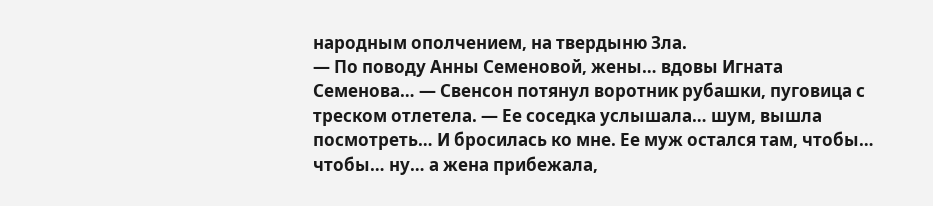народным ополчением, на твердыню Зла.
— По поводу Анны Семеновой, жены… вдовы Игната Семенова… — Свенсон потянул воротник рубашки, пуговица с треском отлетела. — Ее соседка услышала… шум, вышла посмотреть… И бросилась ко мне. Ее муж остался там, чтобы… чтобы… ну… а жена прибежала,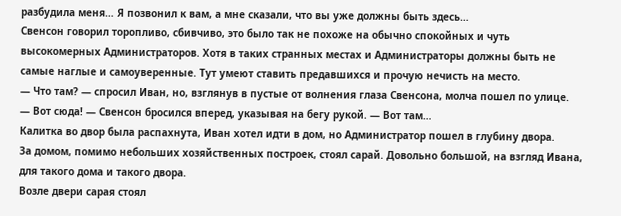разбудила меня… Я позвонил к вам, а мне сказали, что вы уже должны быть здесь…
Свенсон говорил торопливо, сбивчиво, это было так не похоже на обычно спокойных и чуть высокомерных Администраторов. Хотя в таких странных местах и Администраторы должны быть не самые наглые и самоуверенные. Тут умеют ставить предавшихся и прочую нечисть на место.
— Что там? — спросил Иван, но, взглянув в пустые от волнения глаза Свенсона, молча пошел по улице.
— Вот сюда! — Свенсон бросился вперед, указывая на бегу рукой. — Вот там…
Калитка во двор была распахнута, Иван хотел идти в дом, но Администратор пошел в глубину двора.
За домом, помимо небольших хозяйственных построек, стоял сарай. Довольно большой, на взгляд Ивана, для такого дома и такого двора.
Возле двери сарая стоял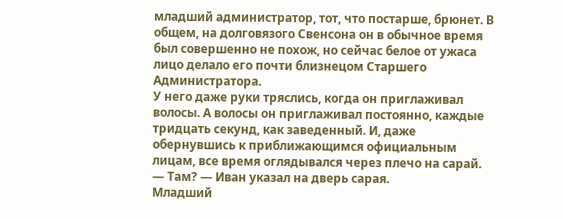младший администратор, тот, что постарше, брюнет. В общем, на долговязого Свенсона он в обычное время был совершенно не похож, но сейчас белое от ужаса лицо делало его почти близнецом Старшего Администратора.
У него даже руки тряслись, когда он приглаживал волосы. А волосы он приглаживал постоянно, каждые тридцать секунд, как заведенный. И, даже обернувшись к приближающимся официальным лицам, все время оглядывался через плечо на сарай.
— Там? — Иван указал на дверь сарая.
Младший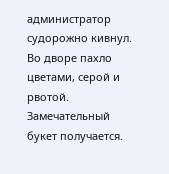администратор судорожно кивнул.
Во дворе пахло цветами, серой и рвотой.
Замечательный букет получается.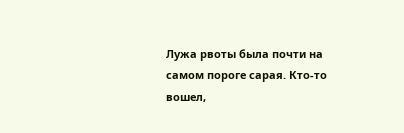Лужа рвоты была почти на самом пороге сарая. Кто-то вошел,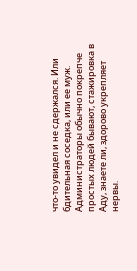что-то увидел и не сдержался. Или бдительная соседка, или ее муж. Администраторы обычно покрепче простых людей бывают, стажировка в Аду, знаете ли, здорово укрепляет нервы.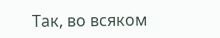Так, во всяком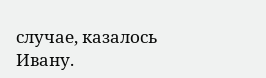случае, казалось Ивану.